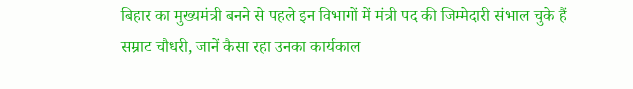बिहार का मुख्यमंत्री बनने से पहले इन विभागों में मंत्री पद की जिम्मेदारी संभाल चुके हैं सम्राट चौधरी, जानें कैसा रहा उनका कार्यकाल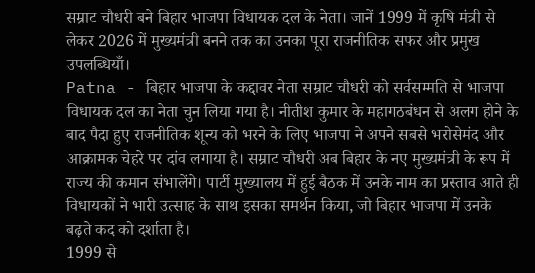सम्राट चौधरी बने बिहार भाजपा विधायक दल के नेता। जानें 1999 में कृषि मंत्री से लेकर 2026 में मुख्यमंत्री बनने तक का उनका पूरा राजनीतिक सफर और प्रमुख उपलब्धियाँ।
Patna - बिहार भाजपा के कद्दावर नेता सम्राट चौधरी को सर्वसम्मति से भाजपा विधायक दल का नेता चुन लिया गया है। नीतीश कुमार के महागठबंधन से अलग होने के बाद पैदा हुए राजनीतिक शून्य को भरने के लिए भाजपा ने अपने सबसे भरोसेमंद और आक्रामक चेहरे पर दांव लगाया है। सम्राट चौधरी अब बिहार के नए मुख्यमंत्री के रूप में राज्य की कमान संभालेंगे। पार्टी मुख्यालय में हुई बैठक में उनके नाम का प्रस्ताव आते ही विधायकों ने भारी उत्साह के साथ इसका समर्थन किया, जो बिहार भाजपा में उनके बढ़ते कद को दर्शाता है।
1999 से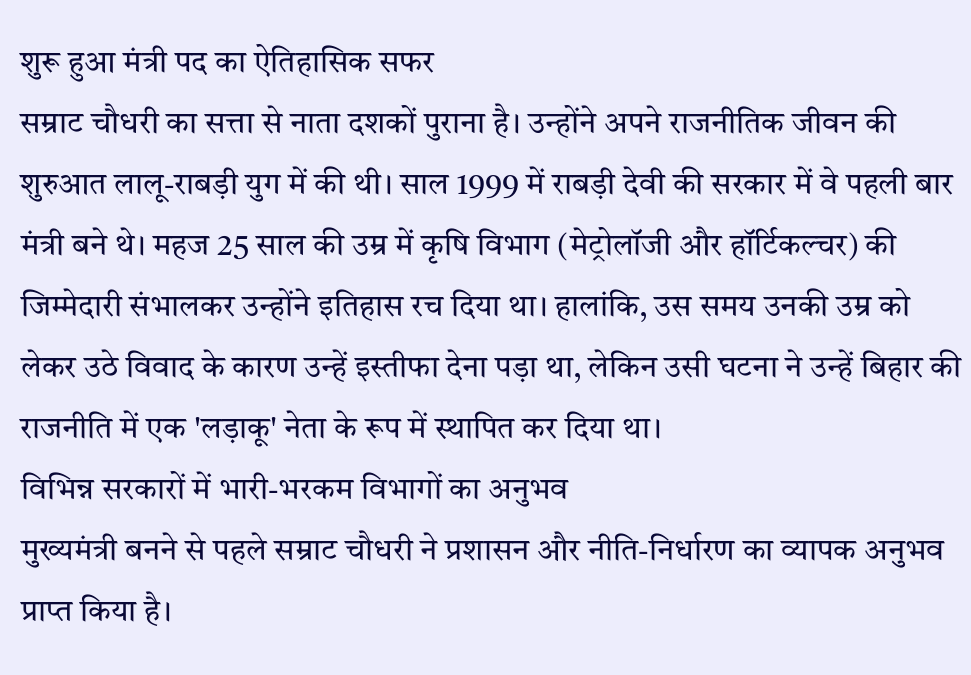शुरू हुआ मंत्री पद का ऐतिहासिक सफर
सम्राट चौधरी का सत्ता से नाता दशकों पुराना है। उन्होंने अपने राजनीतिक जीवन की शुरुआत लालू-राबड़ी युग में की थी। साल 1999 में राबड़ी देवी की सरकार में वे पहली बार मंत्री बने थे। महज 25 साल की उम्र में कृषि विभाग (मेट्रोलॉजी और हॉर्टिकल्चर) की जिम्मेदारी संभालकर उन्होंने इतिहास रच दिया था। हालांकि, उस समय उनकी उम्र को लेकर उठे विवाद के कारण उन्हें इस्तीफा देना पड़ा था, लेकिन उसी घटना ने उन्हें बिहार की राजनीति में एक 'लड़ाकू' नेता के रूप में स्थापित कर दिया था।
विभिन्न सरकारों में भारी-भरकम विभागों का अनुभव
मुख्यमंत्री बनने से पहले सम्राट चौधरी ने प्रशासन और नीति-निर्धारण का व्यापक अनुभव प्राप्त किया है।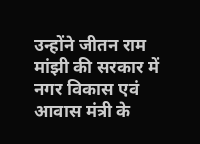उन्होंने जीतन राम मांझी की सरकार में नगर विकास एवं आवास मंत्री के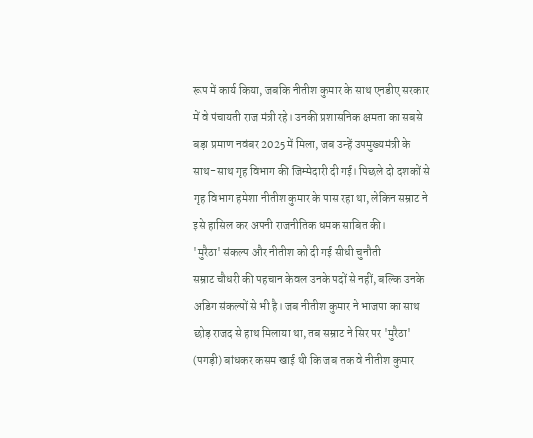रूप में कार्य किया, जबकि नीतीश कुमार के साथ एनडीए सरकार में वे पंचायती राज मंत्री रहे। उनकी प्रशासनिक क्षमता का सबसे बड़ा प्रमाण नवंबर 2025 में मिला, जब उन्हें उपमुख्यमंत्री के साथ-साथ गृह विभाग की जिम्मेदारी दी गई। पिछले दो दशकों से गृह विभाग हमेशा नीतीश कुमार के पास रहा था, लेकिन सम्राट ने इसे हासिल कर अपनी राजनीतिक धमक साबित की।
'मुरैठा' संकल्प और नीतीश को दी गई सीधी चुनौती
सम्राट चौधरी की पहचान केवल उनके पदों से नहीं, बल्कि उनके अडिग संकल्पों से भी है। जब नीतीश कुमार ने भाजपा का साथ छोड़ राजद से हाथ मिलाया था, तब सम्राट ने सिर पर 'मुरैठा' (पगड़ी) बांधकर कसम खाई थी कि जब तक वे नीतीश कुमार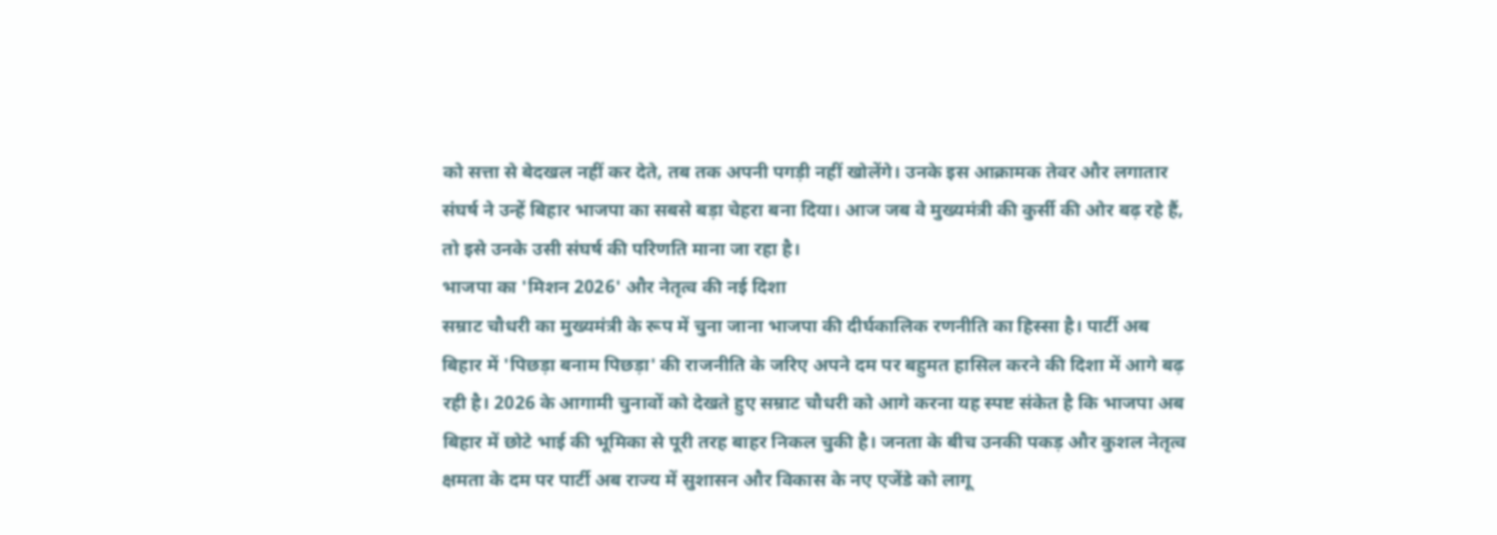को सत्ता से बेदखल नहीं कर देते, तब तक अपनी पगड़ी नहीं खोलेंगे। उनके इस आक्रामक तेवर और लगातार संघर्ष ने उन्हें बिहार भाजपा का सबसे बड़ा चेहरा बना दिया। आज जब वे मुख्यमंत्री की कुर्सी की ओर बढ़ रहे हैं, तो इसे उनके उसी संघर्ष की परिणति माना जा रहा है।
भाजपा का 'मिशन 2026' और नेतृत्व की नई दिशा
सम्राट चौधरी का मुख्यमंत्री के रूप में चुना जाना भाजपा की दीर्घकालिक रणनीति का हिस्सा है। पार्टी अब बिहार में 'पिछड़ा बनाम पिछड़ा' की राजनीति के जरिए अपने दम पर बहुमत हासिल करने की दिशा में आगे बढ़ रही है। 2026 के आगामी चुनावों को देखते हुए सम्राट चौधरी को आगे करना यह स्पष्ट संकेत है कि भाजपा अब बिहार में छोटे भाई की भूमिका से पूरी तरह बाहर निकल चुकी है। जनता के बीच उनकी पकड़ और कुशल नेतृत्व क्षमता के दम पर पार्टी अब राज्य में सुशासन और विकास के नए एजेंडे को लागू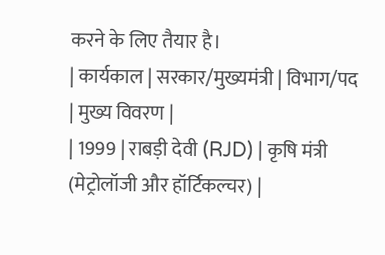करने के लिए तैयार है।
| कार्यकाल | सरकार/मुख्यमंत्री | विभाग/पद | मुख्य विवरण |
| 1999 | राबड़ी देवी (RJD) | कृषि मंत्री (मेट्रोलॉजी और हॉर्टिकल्चर) |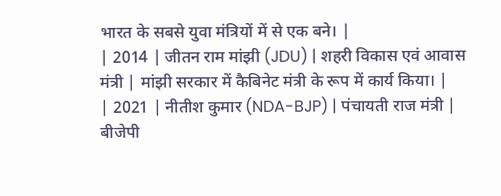भारत के सबसे युवा मंत्रियों में से एक बने। |
| 2014 | जीतन राम मांझी (JDU) | शहरी विकास एवं आवास मंत्री | मांझी सरकार में कैबिनेट मंत्री के रूप में कार्य किया। |
| 2021 | नीतीश कुमार (NDA-BJP) | पंचायती राज मंत्री | बीजेपी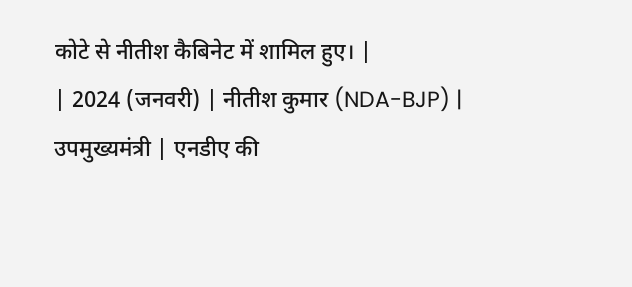कोटे से नीतीश कैबिनेट में शामिल हुए। |
| 2024 (जनवरी) | नीतीश कुमार (NDA-BJP) | उपमुख्यमंत्री | एनडीए की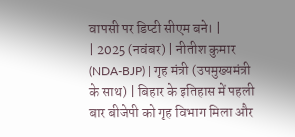वापसी पर डिप्टी सीएम बने। |
| 2025 (नवंबर) | नीतीश कुमार (NDA-BJP) | गृह मंत्री (उपमुख्यमंत्री के साथ) | बिहार के इतिहास में पहली बार बीजेपी को गृह विभाग मिला और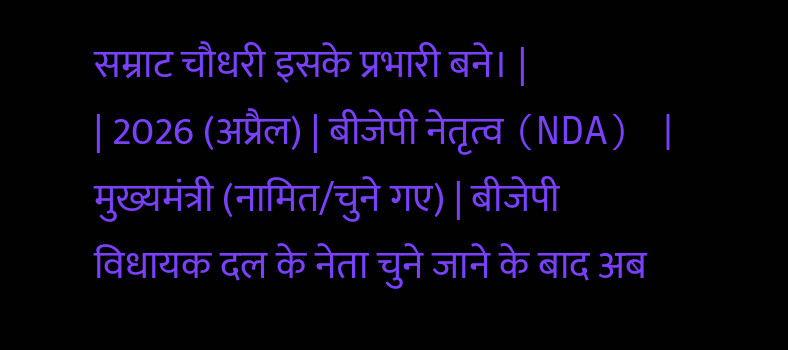सम्राट चौधरी इसके प्रभारी बने। |
| 2026 (अप्रैल) | बीजेपी नेतृत्व (NDA) | मुख्यमंत्री (नामित/चुने गए) | बीजेपी विधायक दल के नेता चुने जाने के बाद अब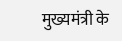मुख्यमंत्री के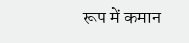रूप में कमान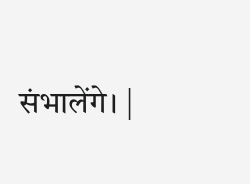संभालेंगे। |